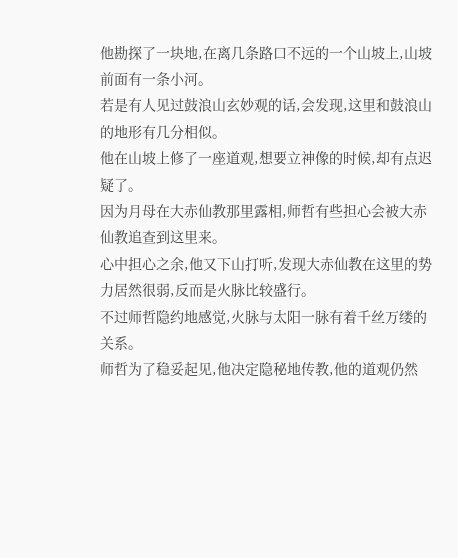他勘探了一块地,在离几条路口不远的一个山坡上,山坡前面有一条小河。
若是有人见过鼓浪山玄妙观的话,会发现,这里和鼓浪山的地形有几分相似。
他在山坡上修了一座道观,想要立神像的时候,却有点迟疑了。
因为月母在大赤仙教那里露相,师哲有些担心会被大赤仙教追查到这里来。
心中担心之余,他又下山打听,发现大赤仙教在这里的势力居然很弱,反而是火脉比较盛行。
不过师哲隐约地感觉,火脉与太阳一脉有着千丝万缕的关系。
师哲为了稳妥起见,他决定隐秘地传教,他的道观仍然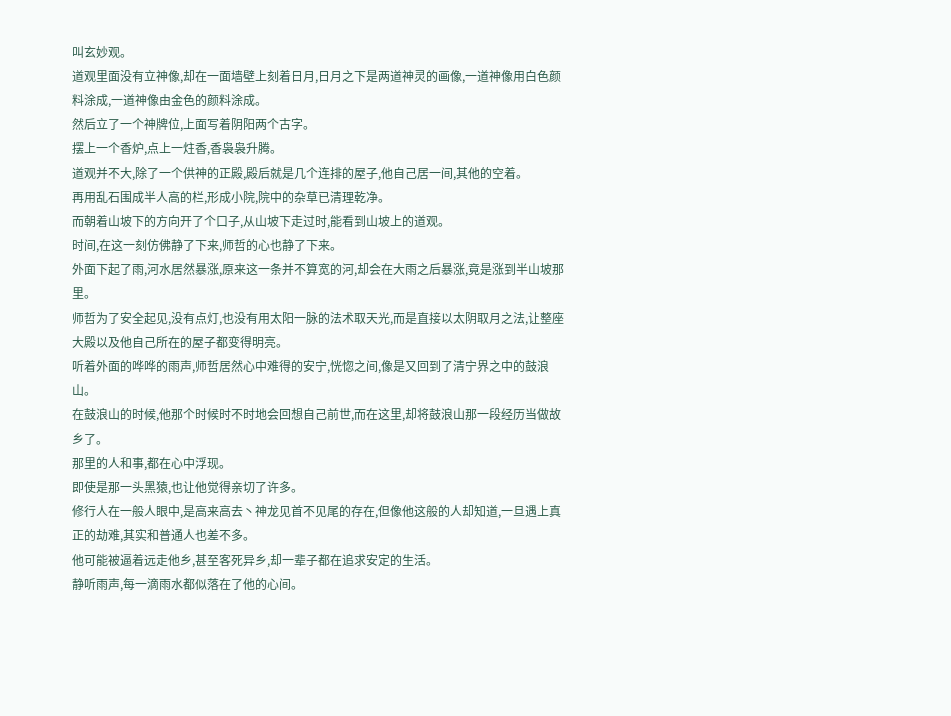叫玄妙观。
道观里面没有立神像,却在一面墙壁上刻着日月,日月之下是两道神灵的画像,一道神像用白色颜料涂成,一道神像由金色的颜料涂成。
然后立了一个神牌位,上面写着阴阳两个古字。
摆上一个香炉,点上一炷香,香袅袅升腾。
道观并不大,除了一个供神的正殿,殿后就是几个连排的屋子,他自己居一间,其他的空着。
再用乱石围成半人高的栏,形成小院,院中的杂草已清理乾净。
而朝着山坡下的方向开了个口子,从山坡下走过时,能看到山坡上的道观。
时间,在这一刻仿佛静了下来,师哲的心也静了下来。
外面下起了雨,河水居然暴涨,原来这一条并不算宽的河,却会在大雨之后暴涨,竟是涨到半山坡那里。
师哲为了安全起见,没有点灯,也没有用太阳一脉的法术取天光,而是直接以太阴取月之法,让整座大殿以及他自己所在的屋子都变得明亮。
听着外面的哗哗的雨声,师哲居然心中难得的安宁,恍惚之间,像是又回到了清宁界之中的鼓浪山。
在鼓浪山的时候,他那个时候时不时地会回想自己前世,而在这里,却将鼓浪山那一段经历当做故乡了。
那里的人和事,都在心中浮现。
即使是那一头黑猿,也让他觉得亲切了许多。
修行人在一般人眼中,是高来高去丶神龙见首不见尾的存在,但像他这般的人却知道,一旦遇上真正的劫难,其实和普通人也差不多。
他可能被逼着远走他乡,甚至客死异乡,却一辈子都在追求安定的生活。
静听雨声,每一滴雨水都似落在了他的心间。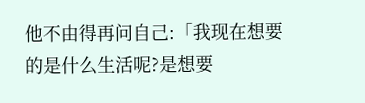他不由得再问自己:「我现在想要的是什么生活呢?是想要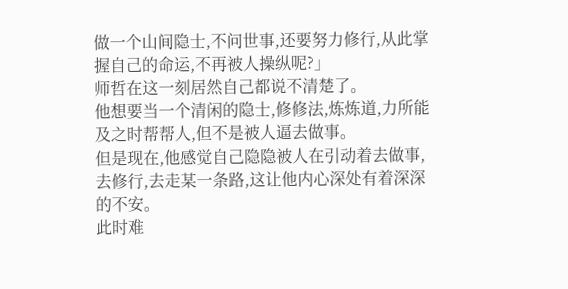做一个山间隐士,不问世事,还要努力修行,从此掌握自己的命运,不再被人操纵呢?」
师哲在这一刻居然自己都说不清楚了。
他想要当一个清闲的隐士,修修法,炼炼道,力所能及之时帮帮人,但不是被人逼去做事。
但是现在,他感觉自己隐隐被人在引动着去做事,去修行,去走某一条路,这让他内心深处有着深深的不安。
此时难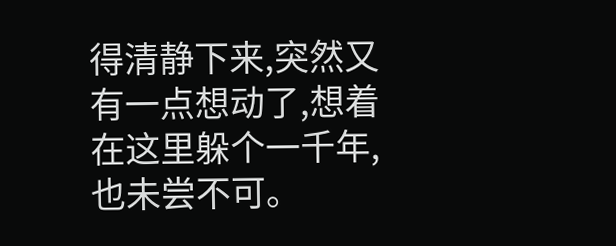得清静下来,突然又有一点想动了,想着在这里躲个一千年,也未尝不可。